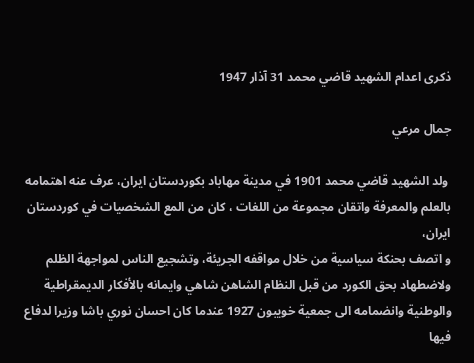ذكرى اعدام الشهيد قاضي محمد 31 آذار 1947

جمال مرعي

 ولد الشهيد قاضي محمد 1901 في مدينة مهاباد بكوردستان ايران، عرف عنه اهتمامه بالعلم والمعرفة واتقان مجموعة من اللغات ، كان من المع الشخصيات في كوردستان ايران،
و اتصف بحنكة سياسية من خلال مواقفه الجريئة، وتشجيع الناس لمواجهة الظلم ولاضطهاد بحق الكورد من قبل النظام الشاهن شاهي وايمانه بالأفكار الديمقراطية والوطنية وانضمامه الى جمعية خويبون 1927 عندما كان احسان نوري باشا وزيرا لدفاع فيها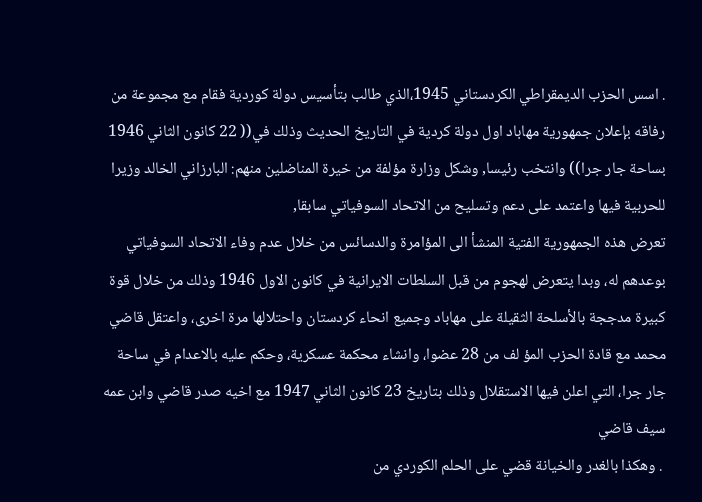. اسس الحزب الديمقراطي الكردستاني 1945،الذي طالب بتأسيس دولة كوردية فقام مع مجموعة من رفاقه بإعلان جمهورية مهاباد اول دولة كردية في التاريخ الحديث وذلك في(( 22 كانون الثاني 1946 بساحة جار جرا)) وانتخب رئيسا, وشكل وزارة مؤلفة من خيرة المناضلين منهم: البارزاني الخالد وزيرا للحربية فيها واعتمد على دعم وتسليح من الاتحاد السوفياتي سابقا,
تعرض هذه الجمهورية الفتية المنشأ الى المؤامرة والدسائس من خلال عدم وفاء الاتحاد السوفياتي بوعدهم له، وبدا يتعرض لهجوم من قبل السلطات الايرانية في كانون الاول 1946 وذلك من خلال قوة كبيرة مدججة بالأسلحة الثقيلة على مهاباد وجميع انحاء كردستان واحتلالها مرة اخرى، واعتقل قاضي محمد مع قادة الحزب المؤ لف من 28 عضوا، وانشاء محكمة عسكرية، وحكم عليه بالاعدام في ساحة جار جرا، التي اعلن فيها الاستقلال وذلك بتاريخ 23 كانون الثاني 1947 مع اخيه صدر قاضي وابن عمه سيف قاضي
 . وهكذا بالغدر والخيانة قضي على الحلم الكوردي من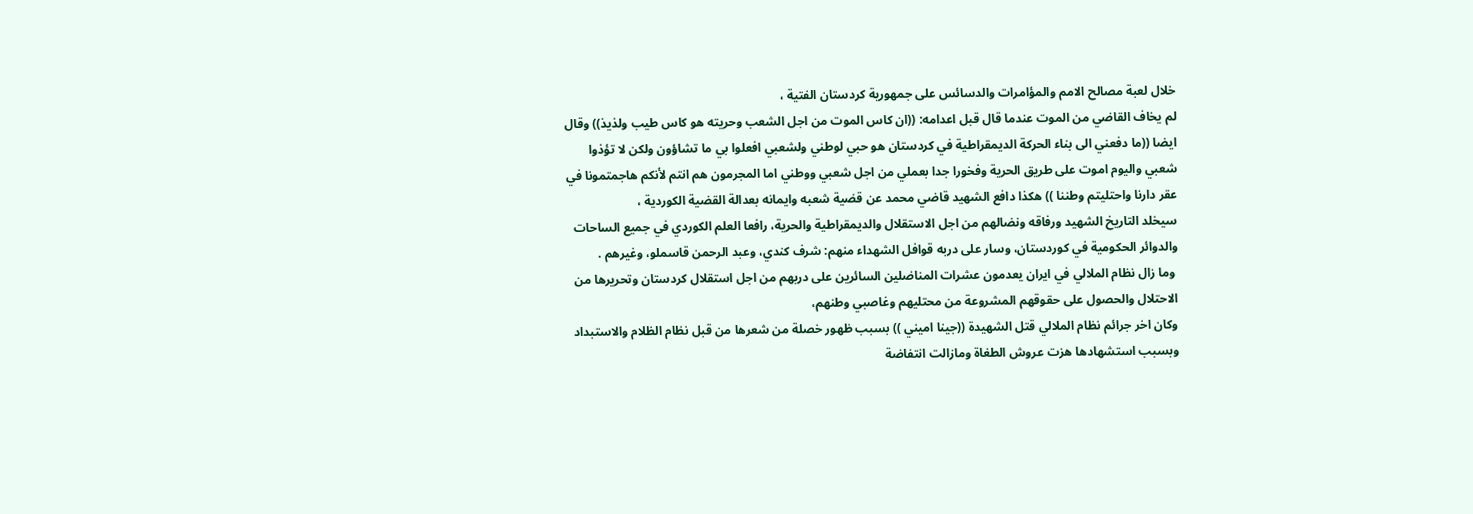خلال لعبة مصالح الامم والمؤامرات والدسائس على جمهورية كردستان الفتية ،
لم يخاف القاضي من الموت عندما قال قبل اعدامه: ((ان كاس الموت من اجل الشعب وحريته هو كاس طيب ولذيذ)) وقال ايضا ((ما دفعني الى بناء الحركة الديمقراطية في كردستان هو حبي لوطني ولشعبي افعلوا بي ما تشاؤون ولكن لا تؤذوا شعبي واليوم اموت على طريق الحرية وفخورا جدا بعملي من اجل شعبي ووطني اما المجرمون هم انتم لأنكم هاجمتمونا في عقر دارنا واحتليتم وطننا )) هكذا دافع الشهيد قاضي محمد عن قضية شعبه وايمانه بعدالة القضية الكوردية ،
سيخلد التاريخ الشهيد ورفاقه ونضالهم من اجل الاستقلال والديمقراطية والحرية، رافعا العلم الكوردي في جميع الساحات والدوائر الحكومية في كوردستان، وسار على دربه قوافل الشهداء منهم: شرف كندي، وعبد الرحمن قاسملو، وغيرهم .
 وما زال نظام الملالي في ايران يعدمون عشرات المناضلين السائرين على دربهم من اجل استقلال كردستان وتحريرها من الاحتلال والحصول على حقوقهم المشروعة من محتليهم وغاصبي وطنهم،
وكان اخر جرائم نظام الملالي قتل الشهيدة ((جينا اميني )) بسبب ظهور خصلة من شعرها من قبل نظام الظلام والاستبداد وبسبب استشهادها هزت عروش الطغاة ومازالت انتفاضة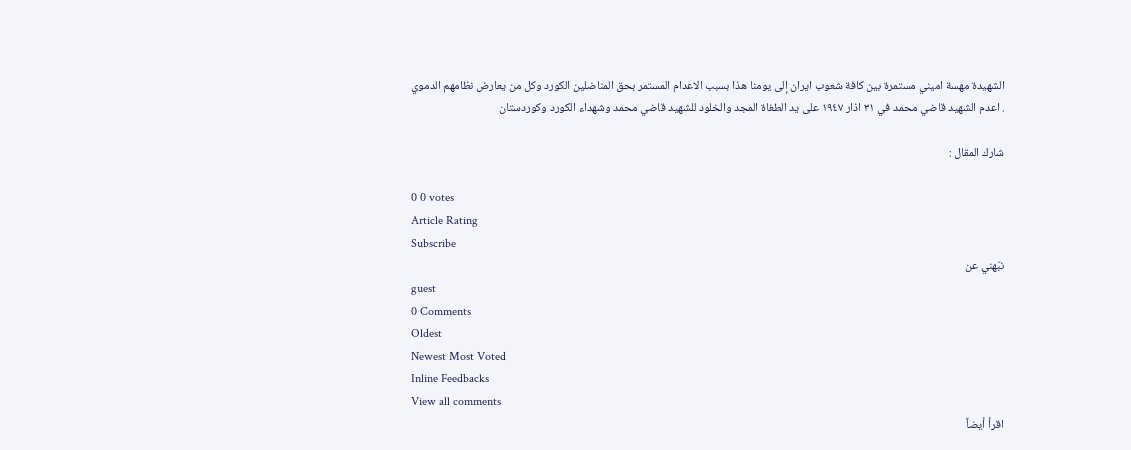الشهيدة مهسة اميني مستمرة بين كافة شعوب ايران إلى يومنا هذا بسبب الاعدام المستمر بحق المناضلين الكورد وكل من يعارض نظامهم الدموي
. اعدم الشهيد قاضي محمد في ٣١ اذار ١٩٤٧ على يد الطغاة المجد والخلود للشهيد قاضي محمد وشهداء الكورد وكوردستان

شارك المقال :

0 0 votes
Article Rating
Subscribe
نبّهني عن
guest
0 Comments
Oldest
Newest Most Voted
Inline Feedbacks
View all comments
اقرأ أيضاً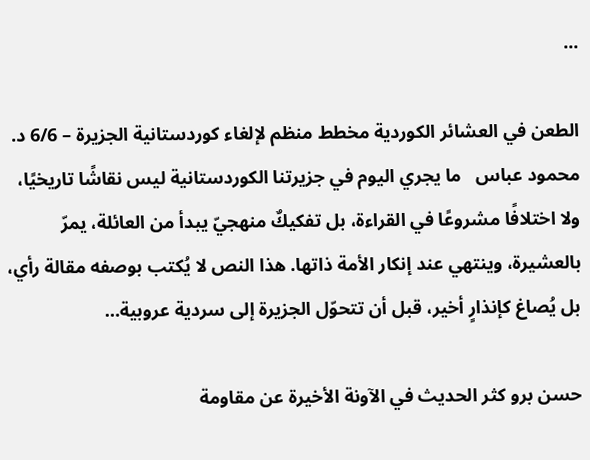...

الطعن في العشائر الكوردية مخطط منظم لإلغاء كوردستانية الجزيرة – 6/6 د. محمود عباس   ما يجري اليوم في جزيرتنا الكوردستانية ليس نقاشًا تاريخيًا، ولا اختلافًا مشروعًا في القراءة، بل تفكيكٌ منهجيّ يبدأ من العائلة، يمرّ بالعشيرة، وينتهي عند إنكار الأمة ذاتها. هذا النص لا يُكتب بوصفه مقالة رأي، بل يُصاغ كإنذارٍ أخير، قبل أن تتحوّل الجزيرة إلى سردية عروبية…

حسن برو كثر الحديث في الآونة الأخيرة عن مقاومة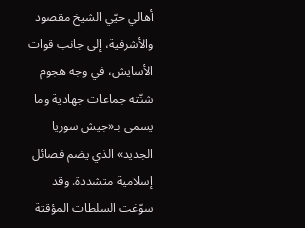أهالي حيّي الشيخ مقصود والأشرفية، إلى جانب قوات الأسايش، في وجه هجوم شنّته جماعات جهادية وما يسمى بـ«جيش سوريا الجديد» الذي يضم فصائل إسلامية متشددة. وقد سوّغت السلطات المؤقتة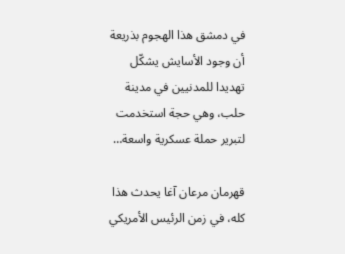في دمشق هذا الهجوم بذريعة أن وجود الأسايش يشكّل تهديدا للمدنيين في مدينة حلب، وهي حجة استخدمت لتبرير حملة عسكرية واسعة…

قهرمان مرعان آغا يحدث هذا كله، في زمن الرئيس الأمريكي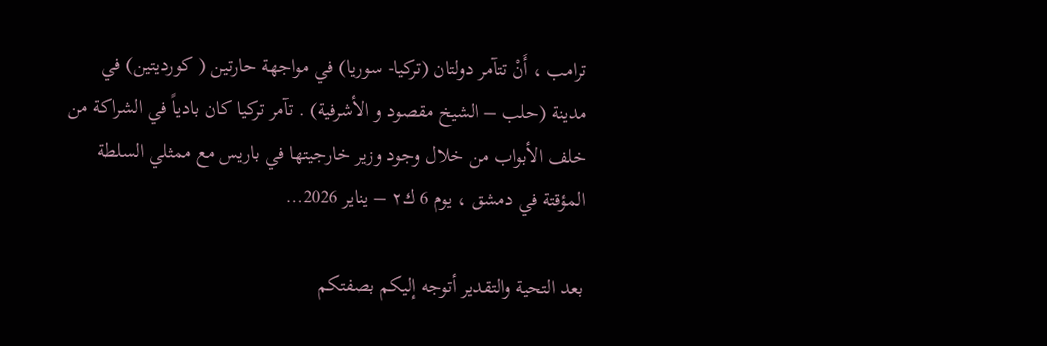ترامب ، أَنْ تتآمر دولتان (تركيا- سوريا) في مواجهة حارتين ( كورديتين) في مدينة (حلب – الشيخ مقصود و الأشرفية) . تآمر تركيا كان بادياً في الشراكة من خلف الأبواب من خلال وجود وزير خارجيتها في باريس مع ممثلي السلطة المؤقتة في دمشق ، يوم 6 ك٢ – يناير 2026…

بعد التحية والتقدير أتوجه إليكم بصفتكم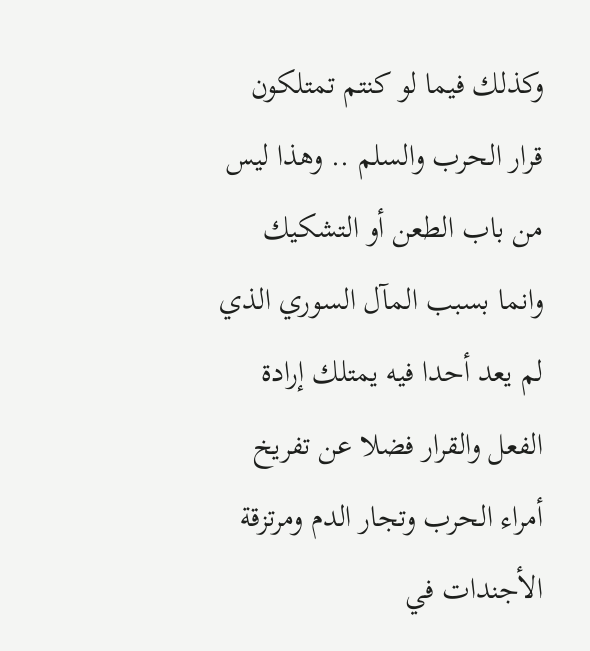وكذلك فيما لو كنتم تمتلكون قرار الحرب والسلم .. وهذا ليس من باب الطعن أو التشكيك وانما بسبب المآل السوري الذي لم يعد أحدا فيه يمتلك إرادة الفعل والقرار فضلا عن تفريخ أمراء الحرب وتجار الدم ومرتزقة الأجندات في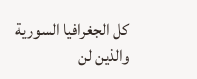كل الجغرافيا السورية والذين لن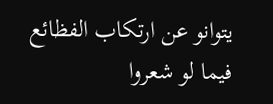يتوانو عن ارتكاب الفظائع فيما لو شعروا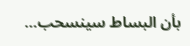بأن البساط سينسحب…